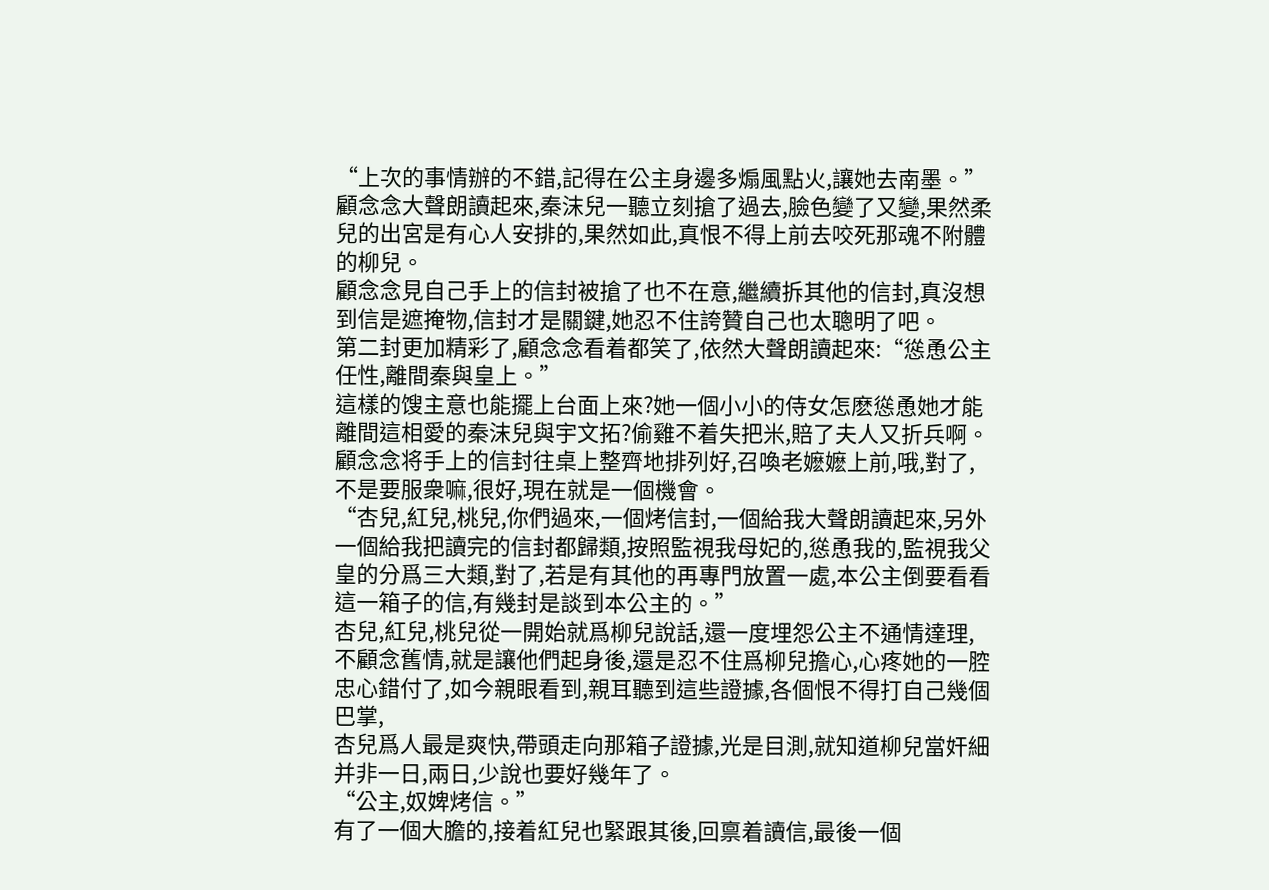“上次的事情辦的不錯,記得在公主身邊多煽風點火,讓她去南墨。”
顧念念大聲朗讀起來,秦沫兒一聽立刻搶了過去,臉色變了又變,果然柔兒的出宮是有心人安排的,果然如此,真恨不得上前去咬死那魂不附體的柳兒。
顧念念見自己手上的信封被搶了也不在意,繼續拆其他的信封,真沒想到信是遮掩物,信封才是關鍵,她忍不住誇贊自己也太聰明了吧。
第二封更加精彩了,顧念念看着都笑了,依然大聲朗讀起來:“慫恿公主任性,離間秦與皇上。”
這樣的馊主意也能擺上台面上來?她一個小小的侍女怎麽慫恿她才能離間這相愛的秦沫兒與宇文拓?偷雞不着失把米,賠了夫人又折兵啊。
顧念念将手上的信封往桌上整齊地排列好,召喚老嬷嬷上前,哦,對了,不是要服衆嘛,很好,現在就是一個機會。
“杏兒,紅兒,桃兒,你們過來,一個烤信封,一個給我大聲朗讀起來,另外一個給我把讀完的信封都歸類,按照監視我母妃的,慫恿我的,監視我父皇的分爲三大類,對了,若是有其他的再專門放置一處,本公主倒要看看這一箱子的信,有幾封是談到本公主的。”
杏兒,紅兒,桃兒從一開始就爲柳兒說話,還一度埋怨公主不通情達理,不顧念舊情,就是讓他們起身後,還是忍不住爲柳兒擔心,心疼她的一腔忠心錯付了,如今親眼看到,親耳聽到這些證據,各個恨不得打自己幾個巴掌,
杏兒爲人最是爽快,帶頭走向那箱子證據,光是目測,就知道柳兒當奸細并非一日,兩日,少說也要好幾年了。
“公主,奴婢烤信。”
有了一個大膽的,接着紅兒也緊跟其後,回禀着讀信,最後一個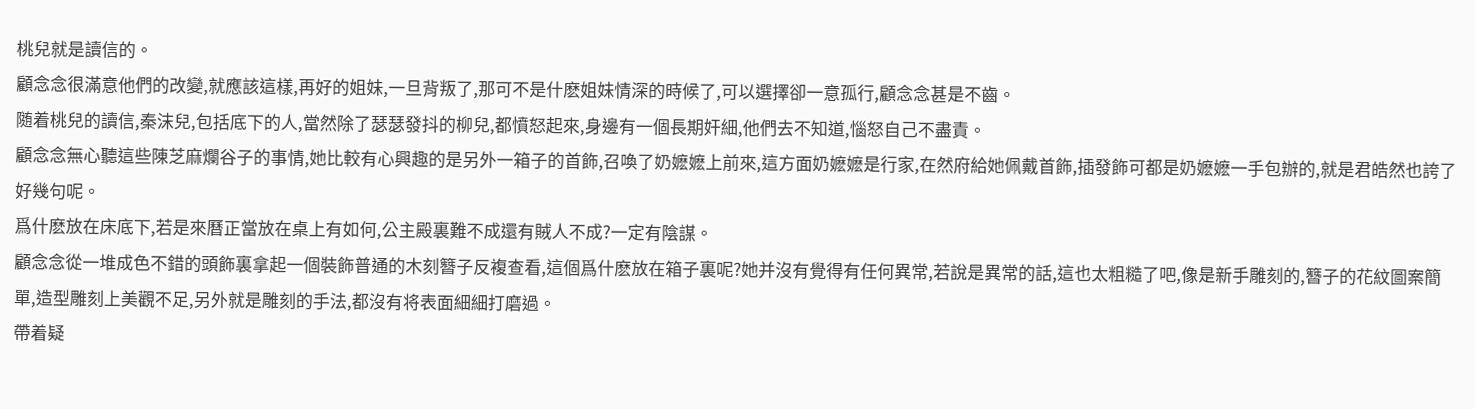桃兒就是讀信的。
顧念念很滿意他們的改變,就應該這樣,再好的姐妹,一旦背叛了,那可不是什麽姐妹情深的時候了,可以選擇卻一意孤行,顧念念甚是不齒。
随着桃兒的讀信,秦沫兒,包括底下的人,當然除了瑟瑟發抖的柳兒,都憤怒起來,身邊有一個長期奸細,他們去不知道,惱怒自己不盡責。
顧念念無心聽這些陳芝麻爛谷子的事情,她比較有心興趣的是另外一箱子的首飾,召喚了奶嬷嬷上前來,這方面奶嬷嬷是行家,在然府給她佩戴首飾,插發飾可都是奶嬷嬷一手包辦的,就是君皓然也誇了好幾句呢。
爲什麽放在床底下,若是來曆正當放在桌上有如何,公主殿裏難不成還有賊人不成?一定有陰謀。
顧念念從一堆成色不錯的頭飾裏拿起一個裝飾普通的木刻簪子反複查看,這個爲什麽放在箱子裏呢?她并沒有覺得有任何異常,若說是異常的話,這也太粗糙了吧,像是新手雕刻的,簪子的花紋圖案簡單,造型雕刻上美觀不足,另外就是雕刻的手法,都沒有将表面細細打磨過。
帶着疑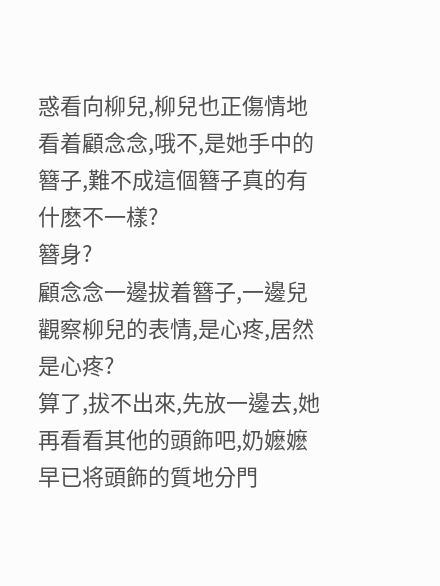惑看向柳兒,柳兒也正傷情地看着顧念念,哦不,是她手中的簪子,難不成這個簪子真的有什麽不一樣?
簪身?
顧念念一邊拔着簪子,一邊兒觀察柳兒的表情,是心疼,居然是心疼?
算了,拔不出來,先放一邊去,她再看看其他的頭飾吧,奶嬷嬷早已将頭飾的質地分門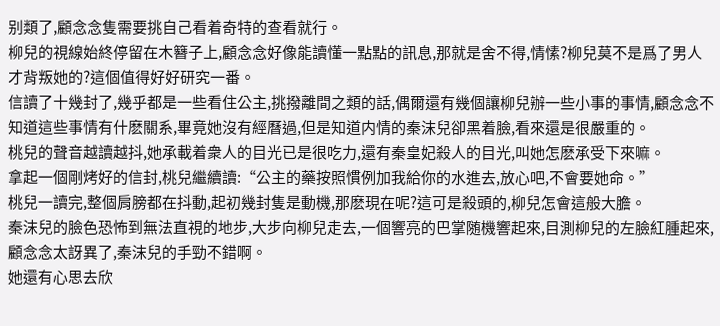别類了,顧念念隻需要挑自己看着奇特的查看就行。
柳兒的視線始終停留在木簪子上,顧念念好像能讀懂一點點的訊息,那就是舍不得,情愫?柳兒莫不是爲了男人才背叛她的?這個值得好好研究一番。
信讀了十幾封了,幾乎都是一些看住公主,挑撥離間之類的話,偶爾還有幾個讓柳兒辦一些小事的事情,顧念念不知道這些事情有什麽關系,畢竟她沒有經曆過,但是知道内情的秦沫兒卻黑着臉,看來還是很嚴重的。
桃兒的聲音越讀越抖,她承載着衆人的目光已是很吃力,還有秦皇妃殺人的目光,叫她怎麽承受下來嘛。
拿起一個剛烤好的信封,桃兒繼續讀:“公主的藥按照慣例加我給你的水進去,放心吧,不會要她命。”
桃兒一讀完,整個肩膀都在抖動,起初幾封隻是動機,那麽現在呢?這可是殺頭的,柳兒怎會這般大膽。
秦沫兒的臉色恐怖到無法直視的地步,大步向柳兒走去,一個響亮的巴掌随機響起來,目測柳兒的左臉紅腫起來,顧念念太訝異了,秦沫兒的手勁不錯啊。
她還有心思去欣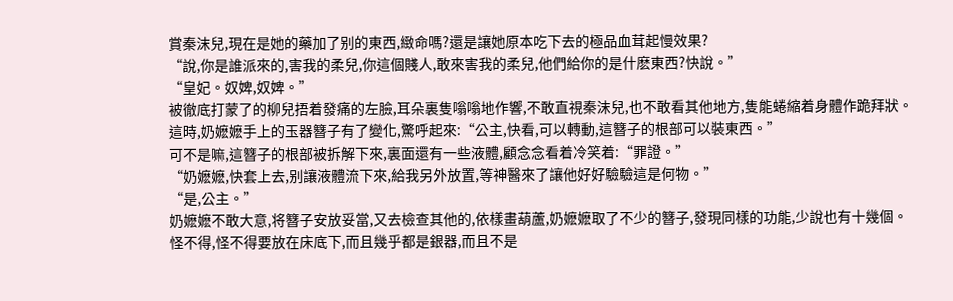賞秦沫兒,現在是她的藥加了别的東西,緻命嗎?還是讓她原本吃下去的極品血茸起慢效果?
“說,你是誰派來的,害我的柔兒,你這個賤人,敢來害我的柔兒,他們給你的是什麽東西?快說。”
“皇妃。奴婢,奴婢。”
被徹底打蒙了的柳兒捂着發痛的左臉,耳朵裏隻嗡嗡地作響,不敢直視秦沫兒,也不敢看其他地方,隻能蜷縮着身體作跪拜狀。
這時,奶嬷嬷手上的玉器簪子有了變化,驚呼起來:“公主,快看,可以轉動,這簪子的根部可以裝東西。”
可不是嘛,這簪子的根部被拆解下來,裏面還有一些液體,顧念念看着冷笑着:“罪證。”
“奶嬷嬷,快套上去,别讓液體流下來,給我另外放置,等神醫來了讓他好好驗驗這是何物。”
“是,公主。”
奶嬷嬷不敢大意,将簪子安放妥當,又去檢查其他的,依樣畫葫蘆,奶嬷嬷取了不少的簪子,發現同樣的功能,少說也有十幾個。
怪不得,怪不得要放在床底下,而且幾乎都是銀器,而且不是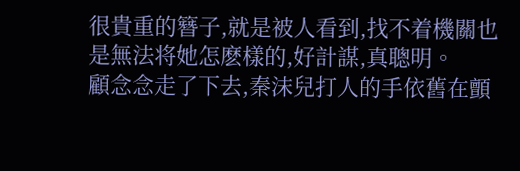很貴重的簪子,就是被人看到,找不着機關也是無法将她怎麽樣的,好計謀,真聰明。
顧念念走了下去,秦沫兒打人的手依舊在顫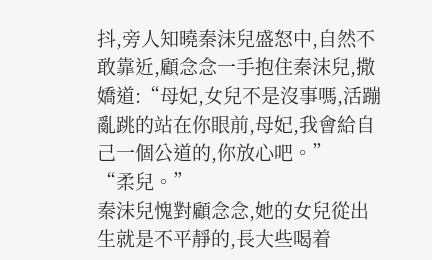抖,旁人知曉秦沫兒盛怒中,自然不敢靠近,顧念念一手抱住秦沫兒,撒嬌道:“母妃,女兒不是沒事嗎,活蹦亂跳的站在你眼前,母妃,我會給自己一個公道的,你放心吧。”
“柔兒。”
秦沫兒愧對顧念念,她的女兒從出生就是不平靜的,長大些喝着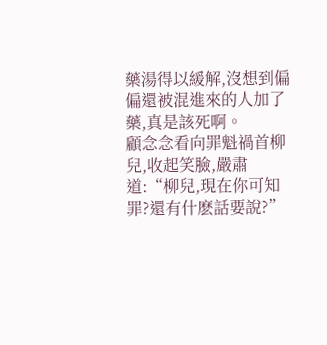藥湯得以緩解,沒想到偏偏還被混進來的人加了藥,真是該死啊。
顧念念看向罪魁禍首柳兒,收起笑臉,嚴肅道:“柳兒,現在你可知罪?還有什麽話要說?”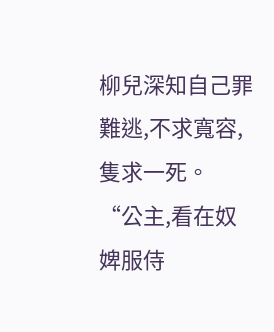柳兒深知自己罪難逃,不求寬容,隻求一死。
“公主,看在奴婢服侍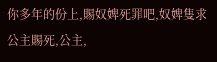你多年的份上,賜奴婢死罪吧,奴婢隻求公主賜死,公主,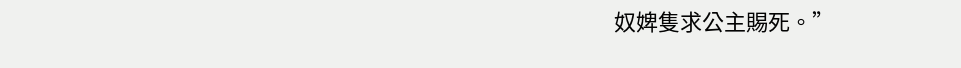奴婢隻求公主賜死。”